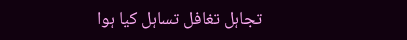تجاہل تغافل تساہل کیا ہوا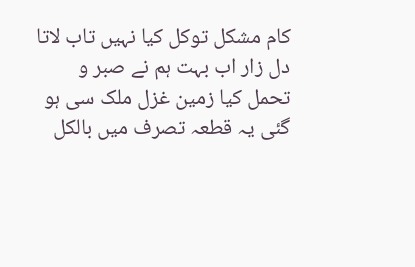کام مشکل توکل کیا نہیں تاب لاتا دل زار اب بہت ہم نے صبر و تحمل کیا زمین غزل ملک سی ہو گئی یہ قطعہ تصرف میں بالکل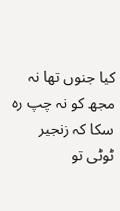کیا جنوں تھا نہ مجھ کو نہ چپ رہ سکا کہ زنجیر ٹوٹی تو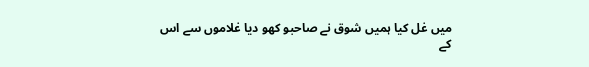میں غل کیا ہمیں شوق نے صاحبو کھو دیا غلاموں سے اس کے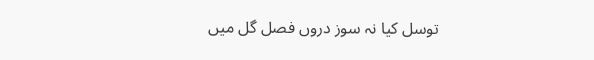توسل کیا نہ سوز دروں فصل گل میں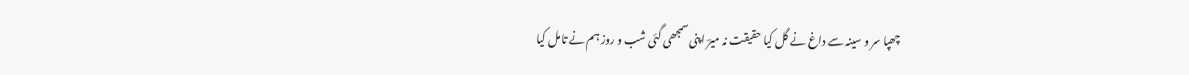چھپا سر و سینہ سے داغ نے گل کیا حقیقت نہ میرؔ اپنی سمجھی گئی شب و روز ہم نے تامل کیا